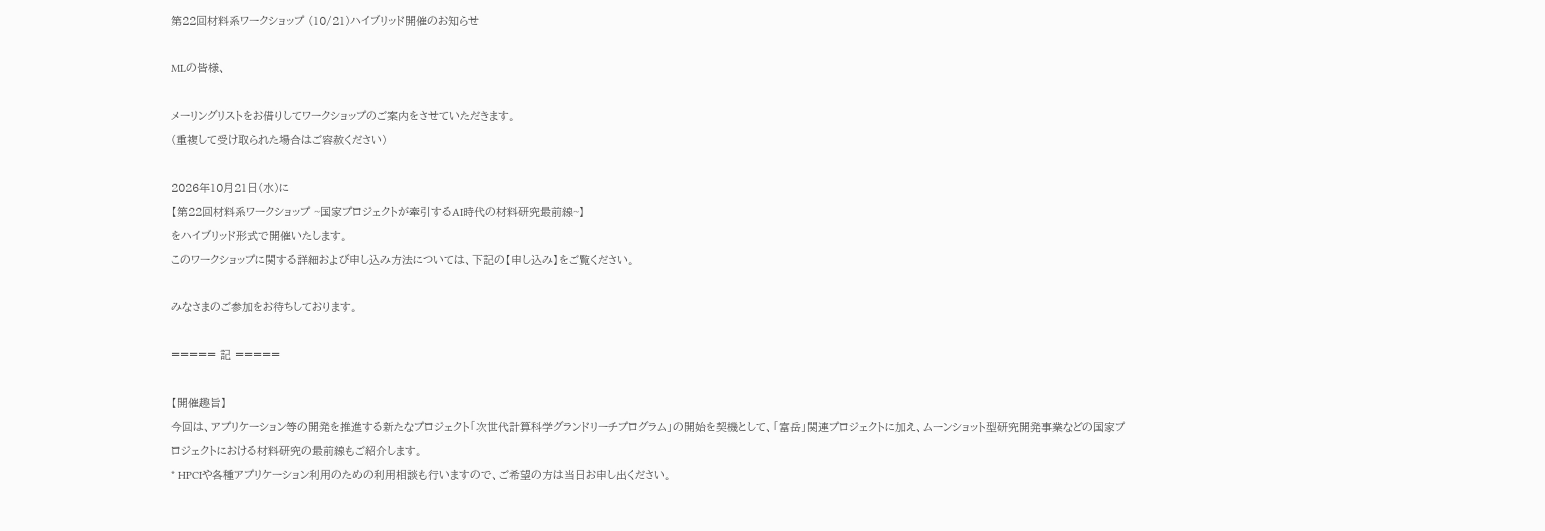第22回材料系ワークショップ (10/21)ハイブリッド開催のお知らせ

MLの皆様、

メーリングリストをお借りしてワークショップのご案内をさせていただきます。
(重複して受け取られた場合はご容赦ください)

2026年10月21日(水)に
【第22回材料系ワークショップ ~国家プロジェクトが牽引するAI時代の材料研究最前線~】
をハイブリッド形式で開催いたします。
このワークショップに関する詳細および申し込み方法については、下記の【申し込み】をご覧ください。

みなさまのご参加をお待ちしております。

===== 記 =====

【開催趣旨】
今回は、アプリケーション等の開発を推進する新たなプロジェクト「次世代計算科学グランドリーチプログラム」の開始を契機として、「富岳」関連プロジェクトに加え、ムーンショット型研究開発事業などの国家プロジェクトにおける材料研究の最前線もご紹介します。
* HPCIや各種アプリケーション利用のための利用相談も行いますので、ご希望の方は当日お申し出ください。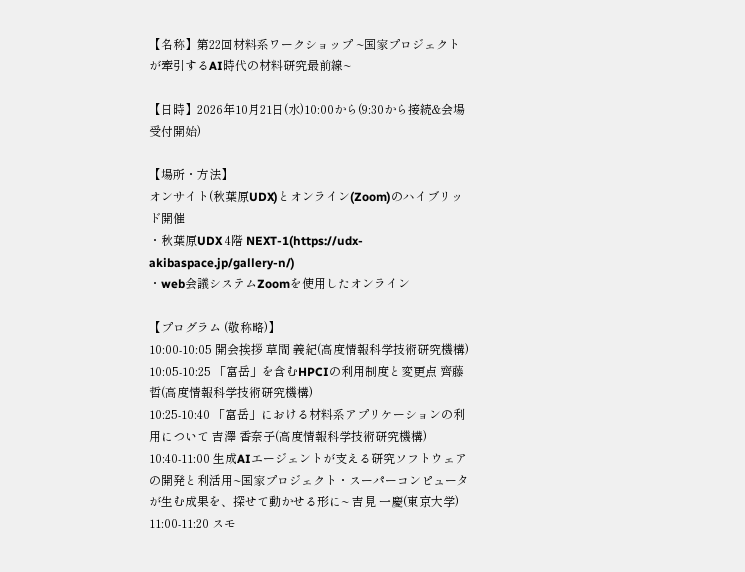【名称】第22回材料系ワークショップ ~国家プロジェクトが牽引するAI時代の材料研究最前線~

【日時】2026年10月21日(水)10:00から(9:30から接続&会場受付開始)

【場所・方法】
オンサイト(秋葉原UDX)とオンライン(Zoom)のハイブリッド開催
・秋葉原UDX 4階 NEXT-1(https://udx-akibaspace.jp/gallery-n/)
・web会議システムZoomを使用したオンライン

【プログラム (敬称略)】
10:00-10:05 開会挨拶 草間 義紀(高度情報科学技術研究機構)
10:05-10:25 「富岳」を含むHPCIの利用制度と変更点 齊藤 哲(高度情報科学技術研究機構)
10:25-10:40 「富岳」における材料系アプリケーションの利用について 吉澤 香奈子(高度情報科学技術研究機構)
10:40-11:00 生成AIエージェントが支える研究ソフトウェアの開発と利活用~国家プロジェクト・スーパーコンピュータが生む成果を、探せて動かせる形に~ 吉見 一慶(東京大学)
11:00-11:20 スモ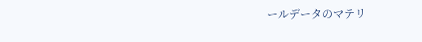ールデータのマテリ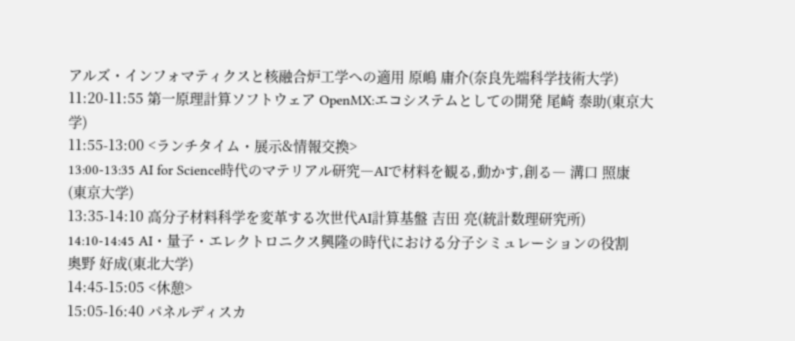アルズ・インフォマティクスと核融合炉工学への適用 原嶋 庸介(奈良先端科学技術大学)
11:20-11:55 第一原理計算ソフトウェア OpenMX:エコシステムとしての開発 尾崎 泰助(東京大学)
11:55-13:00 <ランチタイム・展示&情報交換>
13:00-13:35 AI for Science時代のマテリアル研究―AIで材料を観る,動かす,創る― 溝口 照康(東京大学)
13:35-14:10 高分子材料科学を変革する次世代AI計算基盤 吉田 亮(統計数理研究所)
14:10-14:45 AI・量子・エレクトロニクス興隆の時代における分子シミュレーションの役割 奥野 好成(東北大学)
14:45-15:05 <休憩>
15:05-16:40 パネルディスカ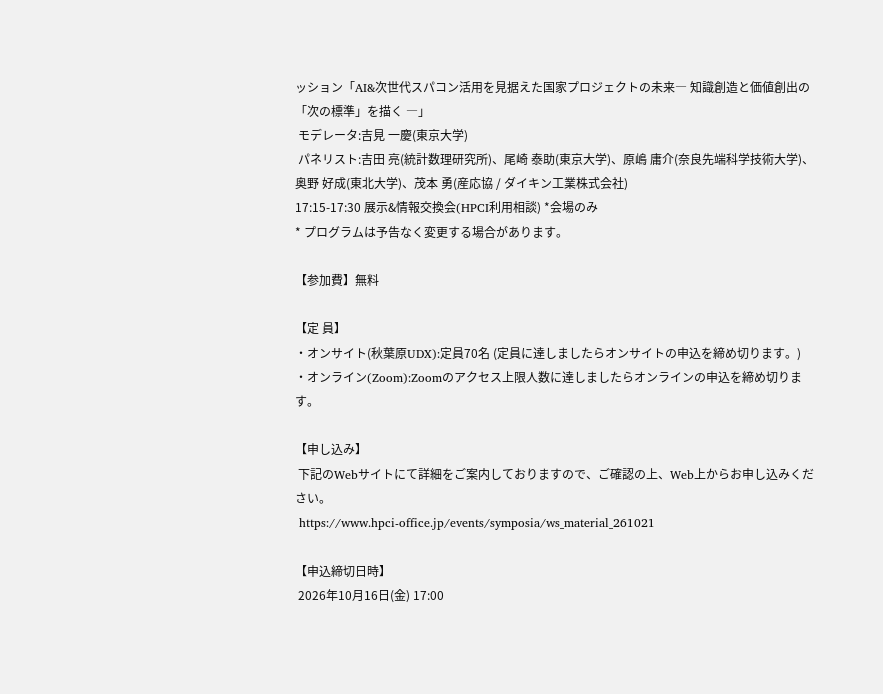ッション「AI&次世代スパコン活用を見据えた国家プロジェクトの未来― 知識創造と価値創出の「次の標準」を描く ―」
 モデレータ:吉見 一慶(東京大学)
 パネリスト:吉田 亮(統計数理研究所)、尾崎 泰助(東京大学)、原嶋 庸介(奈良先端科学技術大学)、奥野 好成(東北大学)、茂本 勇(産応協 / ダイキン工業株式会社)
17:15-17:30 展示&情報交換会(HPCI利用相談) *会場のみ
* プログラムは予告なく変更する場合があります。

【参加費】無料

【定 員】
・オンサイト(秋葉原UDX):定員70名 (定員に達しましたらオンサイトの申込を締め切ります。)
・オンライン(Zoom):Zoomのアクセス上限人数に達しましたらオンラインの申込を締め切ります。

【申し込み】
 下記のWebサイトにて詳細をご案内しておりますので、ご確認の上、Web上からお申し込みください。
 https://www.hpci-office.jp/events/symposia/ws_material_261021

【申込締切日時】
 2026年10月16日(金) 17:00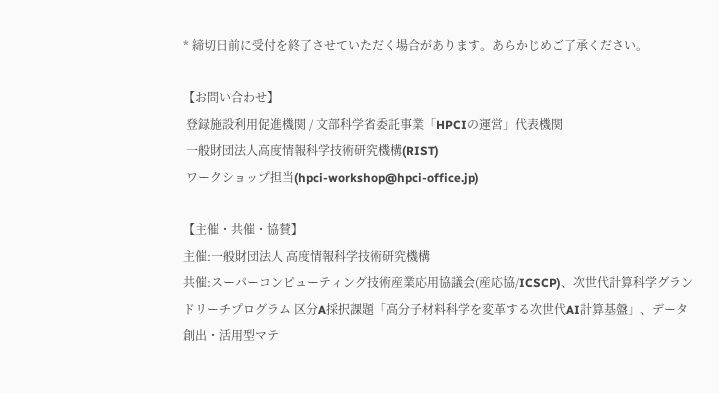* 締切日前に受付を終了させていただく場合があります。あらかじめご了承ください。

【お問い合わせ】
 登録施設利用促進機関 / 文部科学省委託事業「HPCIの運営」代表機関
 一般財団法人高度情報科学技術研究機構(RIST)
 ワークショップ担当(hpci-workshop@hpci-office.jp)

【主催・共催・協賛】
主催:一般財団法人 高度情報科学技術研究機構
共催:スーパーコンピューティング技術産業応用協議会(産応協/ICSCP)、次世代計算科学グランドリーチプログラム 区分A採択課題「高分子材料科学を変革する次世代AI計算基盤」、データ創出・活用型マテ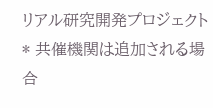リアル研究開発プロジェクト
* 共催機関は追加される場合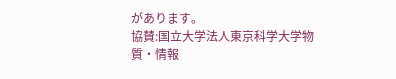があります。
協賛:国立大学法人東京科学大学物質・情報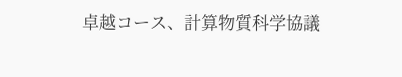卓越コース、計算物質科学協議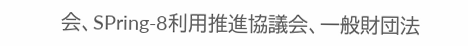会、SPring-8利用推進協議会、一般財団法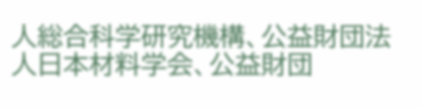人総合科学研究機構、公益財団法人日本材料学会、公益財団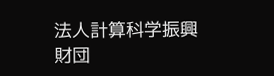法人計算科学振興財団